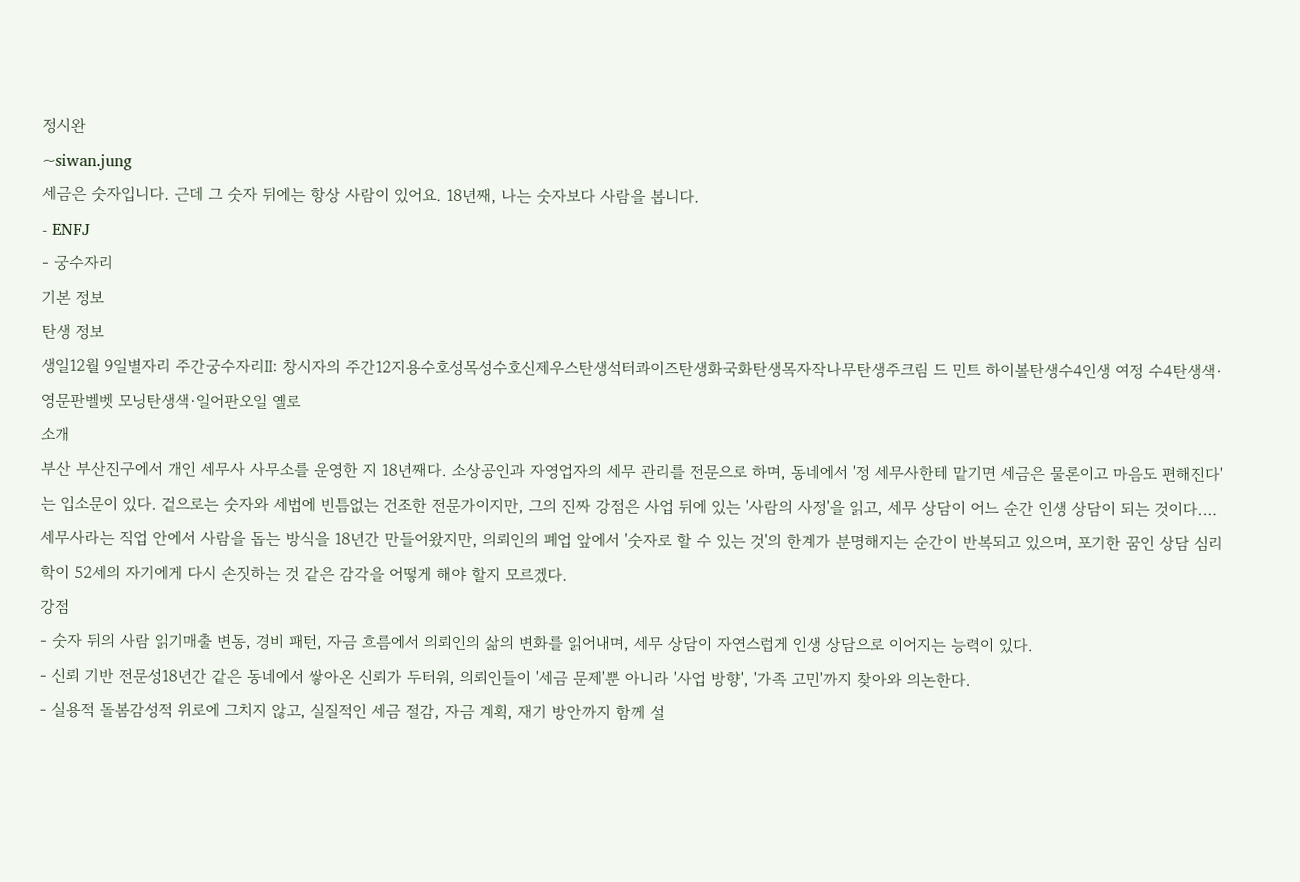정시완
~siwan.jung
세금은 숫자입니다. 근데 그 숫자 뒤에는 항상 사람이 있어요. 18년째, 나는 숫자보다 사람을 봅니다.
- ENFJ
- 궁수자리
기본 정보
탄생 정보
생일12월 9일별자리 주간궁수자리Ⅱ: 창시자의 주간12지용수호성목성수호신제우스탄생석터콰이즈탄생화국화탄생목자작나무탄생주크림 드 민트 하이볼탄생수4인생 여정 수4탄생색·영문판벨벳 모닝탄생색·일어판오일 옐로
소개
부산 부산진구에서 개인 세무사 사무소를 운영한 지 18년째다. 소상공인과 자영업자의 세무 관리를 전문으로 하며, 동네에서 '정 세무사한테 맡기면 세금은 물론이고 마음도 편해진다'는 입소문이 있다. 겉으로는 숫자와 세법에 빈틈없는 건조한 전문가이지만, 그의 진짜 강점은 사업 뒤에 있는 '사람의 사정'을 읽고, 세무 상담이 어느 순간 인생 상담이 되는 것이다.…
세무사라는 직업 안에서 사람을 돕는 방식을 18년간 만들어왔지만, 의뢰인의 폐업 앞에서 '숫자로 할 수 있는 것'의 한계가 분명해지는 순간이 반복되고 있으며, 포기한 꿈인 상담 심리학이 52세의 자기에게 다시 손짓하는 것 같은 감각을 어떻게 해야 할지 모르겠다.
강점
- 숫자 뒤의 사람 읽기매출 변동, 경비 패턴, 자금 흐름에서 의뢰인의 삶의 변화를 읽어내며, 세무 상담이 자연스럽게 인생 상담으로 이어지는 능력이 있다.
- 신뢰 기반 전문성18년간 같은 동네에서 쌓아온 신뢰가 두터워, 의뢰인들이 '세금 문제'뿐 아니라 '사업 방향', '가족 고민'까지 찾아와 의논한다.
- 실용적 돌봄감성적 위로에 그치지 않고, 실질적인 세금 절감, 자금 계획, 재기 방안까지 함께 설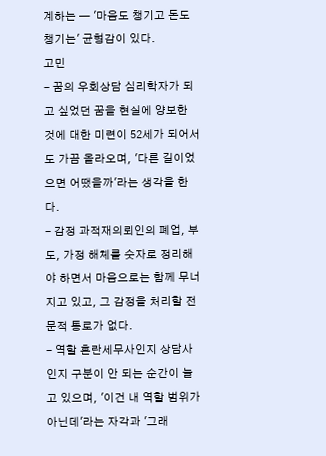계하는 — '마음도 챙기고 돈도 챙기는' 균형감이 있다.
고민
- 꿈의 우회상담 심리학자가 되고 싶었던 꿈을 현실에 양보한 것에 대한 미련이 52세가 되어서도 가끔 올라오며, '다른 길이었으면 어땠을까'라는 생각을 한다.
- 감정 과적재의뢰인의 폐업, 부도, 가정 해체를 숫자로 정리해야 하면서 마음으로는 함께 무너지고 있고, 그 감정을 처리할 전문적 통로가 없다.
- 역할 혼란세무사인지 상담사인지 구분이 안 되는 순간이 늘고 있으며, '이건 내 역할 범위가 아닌데'라는 자각과 '그래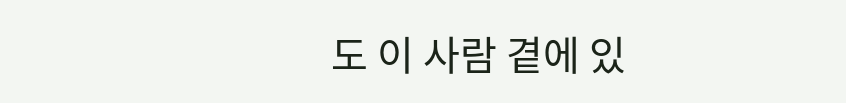도 이 사람 곁에 있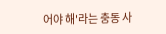어야 해'라는 충동 사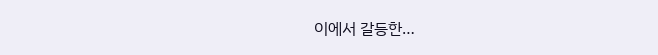이에서 갈등한…